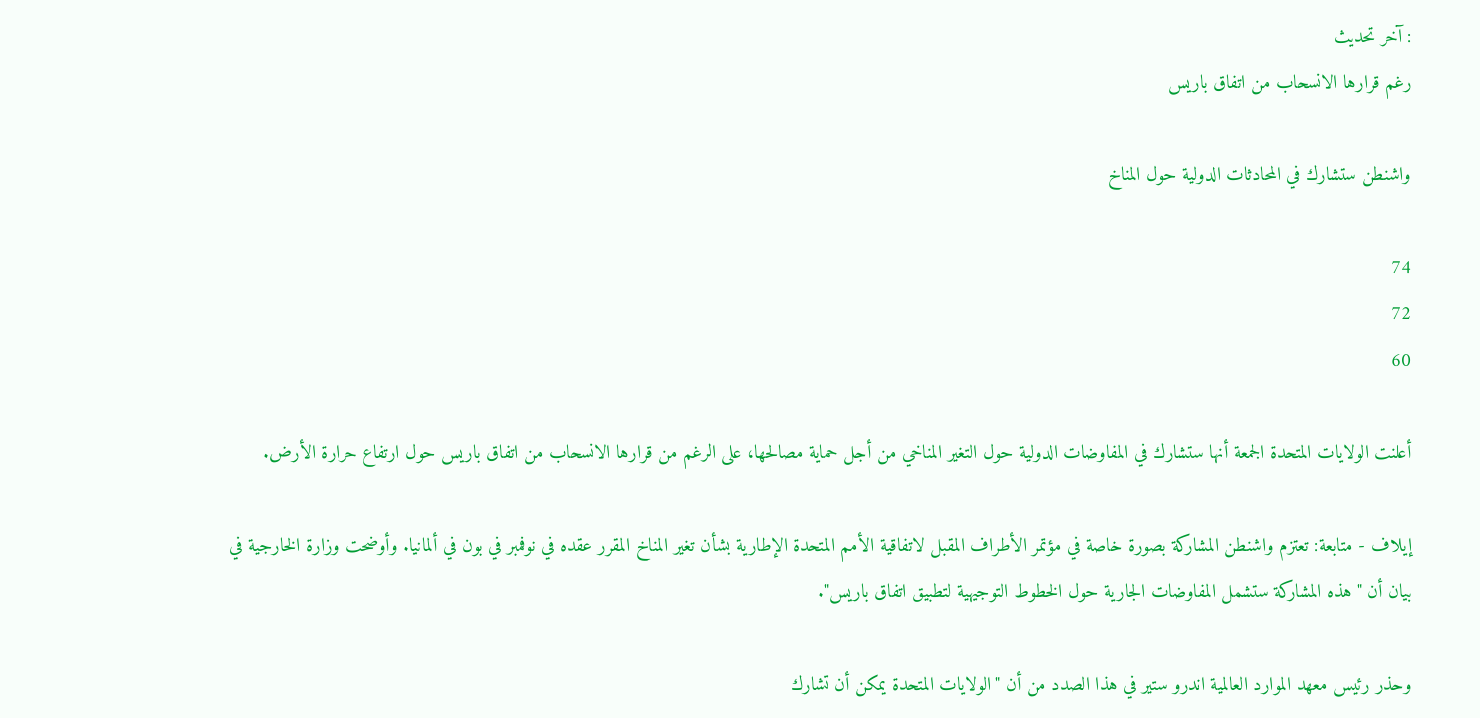: آخر تحديث
رغم قرارها الانسحاب من اتفاق باريس

واشنطن ستشارك في المحادثات الدولية حول المناخ

74
72
60

أعلنت الولايات المتحدة الجمعة أنها ستشارك في المفاوضات الدولية حول التغير المناخي من أجل حماية مصالحها، على الرغم من قرارها الانسحاب من اتفاق باريس حول ارتفاع حرارة الأرض.

إيلاف - متابعة: تعتزم واشنطن المشاركة بصورة خاصة في مؤتمر الأطراف المقبل لاتفاقية الأمم المتحدة الإطارية بشأن تغير المناخ المقرر عقده في نوفمبر في بون في ألمانيا. وأوضحت وزارة الخارجية في بيان أن "هذه المشاركة ستشمل المفاوضات الجارية حول الخطوط التوجيهية لتطبيق اتفاق باريس".

وحذر رئيس معهد الموارد العالمية اندرو ستير في هذا الصدد من أن "الولايات المتحدة يمكن أن تشارك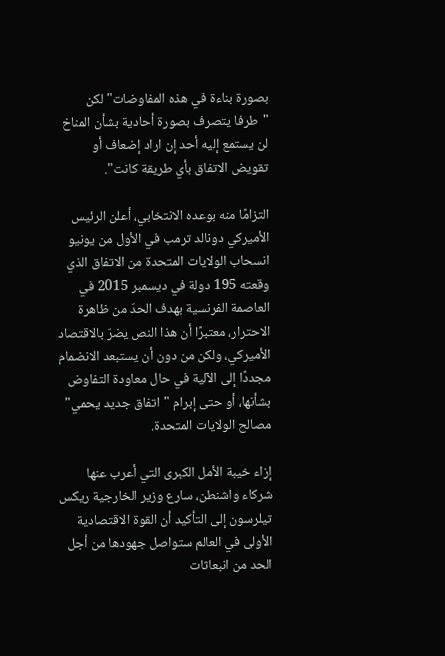بصورة بناءة في هذه المفاوضات" لكن "طرفا يتصرف بصورة أحادية بشأن المناخ لن يستمع إليه أحد إن اراد إضعاف أو تقويض الاتفاق بأي طريقة كانت".

التزامًا منه بوعده الانتخابي، أعلن الرئيس الأميركي دونالد ترمب في الأول من يونيو انسحاب الولايات المتحدة من الاتفاق الذي وقعته 195 دولة في ديسمبر 2015 في العاصمة الفرنسية بهدف الحدّ من ظاهرة الاحترار، معتبرًا أن هذا النص يضرّ بالاقتصاد الأميركي، ولكن من دون أن يستبعد الانضمام مجددًا إلى الآلية في حال معاودة التفاوض بشأنها، أو حتى إبرام "اتفاق جديد يحمي" مصالح الولايات المتحدة.

إزاء خيبة الأمل الكبرى التي أعرب عنها شركاء واشنطن، سارع وزير الخارجية ريكس تيلرسون إلى التأكيد أن القوة الاقتصادية الأولى في العالم ستواصل جهودها من أجل الحد من انبعاثات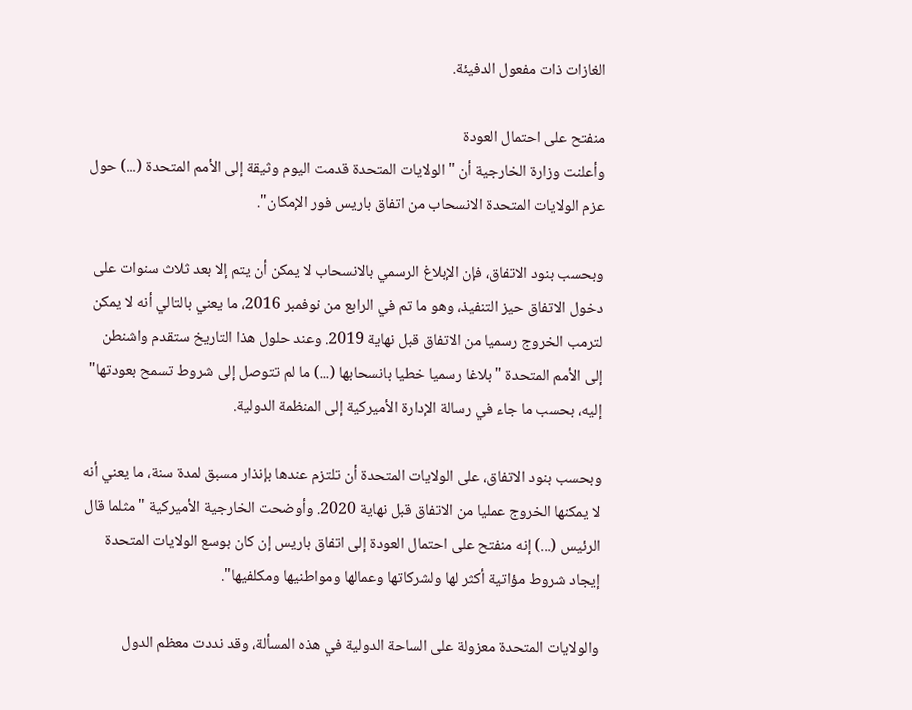الغازات ذات مفعول الدفيئة.

منفتح على احتمال العودة
وأعلنت وزارة الخارجية أن "الولايات المتحدة قدمت اليوم وثيقة إلى الأمم المتحدة (...) حول عزم الولايات المتحدة الانسحاب من اتفاق باريس فور الإمكان".

وبحسب بنود الاتفاق، فإن الإبلاغ الرسمي بالانسحاب لا يمكن أن يتم إلا بعد ثلاث سنوات على دخول الاتفاق حيز التنفيذ، وهو ما تم في الرابع من نوفمبر 2016، ما يعني بالتالي أنه لا يمكن لترمب الخروج رسميا من الاتفاق قبل نهاية 2019. وعند حلول هذا التاريخ ستقدم واشنطن إلى الأمم المتحدة "بلاغا رسميا خطيا بانسحابها (...) ما لم تتوصل إلى شروط تسمح بعودتها" إليه، بحسب ما جاء في رسالة الإدارة الأميركية إلى المنظمة الدولية.

وبحسب بنود الاتفاق، على الولايات المتحدة أن تلتزم عندها بإنذار مسبق لمدة سنة، ما يعني أنه لا يمكنها الخروج عمليا من الاتفاق قبل نهاية 2020. وأوضحت الخارجية الأميركية "مثلما قال الرئيس (...) إنه منفتح على احتمال العودة إلى اتفاق باريس إن كان بوسع الولايات المتحدة إيجاد شروط مؤاتية أكثر لها ولشركاتها وعمالها ومواطنيها ومكلفيها".

والولايات المتحدة معزولة على الساحة الدولية في هذه المسألة، وقد نددت معظم الدول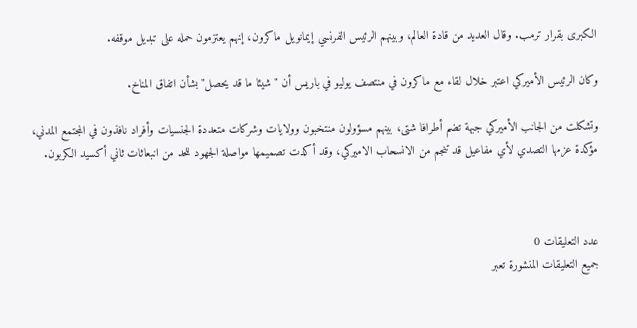الكبرى بقرار ترمب. وقال العديد من قادة العالم، وبينهم الرئيس الفرنسي إيمانويل ماكرون، إنهم يعتزمون حمله على تبديل موقفه.

وكان الرئيس الأميركي اعتبر خلال لقاء مع ماكرون في منتصف يوليو في باريس أن "شيئا ما قد يحصل" بشأن اتفاق المناخ.

وتشكلت من الجانب الأميركي جبهة تضم أطرافا شتى، بينهم مسؤولون منتخبون وولايات وشركات متعددة الجنسيات وأفراد نافذون في المجتمع المدني، مؤكدة عزمها التصدي لأي مفاعيل قد تنجم من الانسحاب الاميركي، وقد أكدت تصميمها مواصلة الجهود للحد من انبعاثات ثاني أكسيد الكربون.



عدد التعليقات 0
جميع التعليقات المنشورة تعبر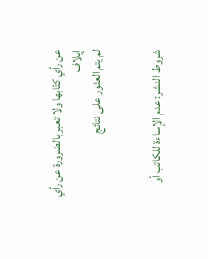عن رأي كتّابها ولا تعبر بالضرورة عن رأي إيلاف
لم يتم العثور على نتائج


شروط النشر: عدم الإساءة للكاتب أو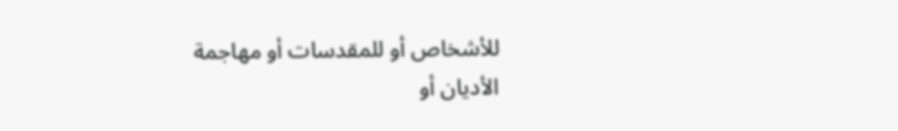للأشخاص أو للمقدسات أو مهاجمة الأديان أو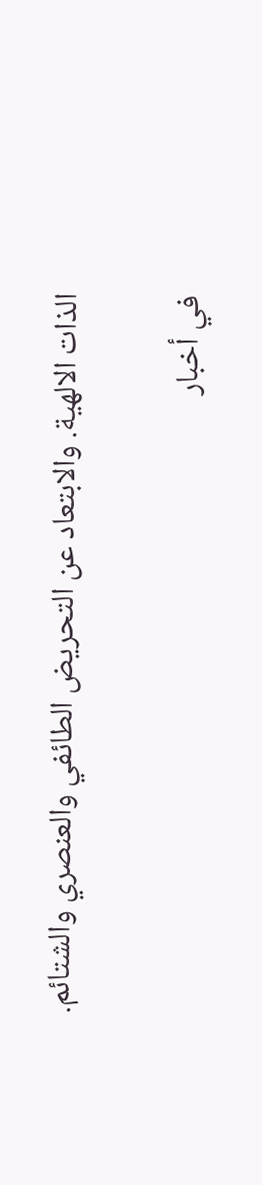الذات الالهية. والابتعاد عن التحريض الطائفي والعنصري والشتائم.

في أخبار